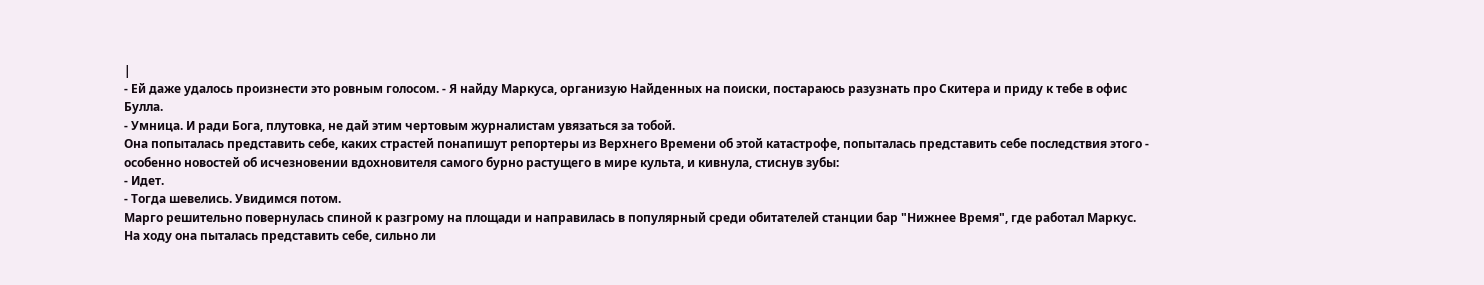|
- Ей даже удалось произнести это ровным голосом. - Я найду Маркуса, организую Найденных на поиски, постараюсь разузнать про Скитера и приду к тебе в офис Булла.
- Умница. И ради Бога, плутовка, не дай этим чертовым журналистам увязаться за тобой.
Она попыталась представить себе, каких страстей понапишут репортеры из Верхнего Времени об этой катастрофе, попыталась представить себе последствия этого - особенно новостей об исчезновении вдохновителя самого бурно растущего в мире культа, и кивнула, стиснув зубы:
- Идет.
- Тогда шевелись. Увидимся потом.
Марго решительно повернулась спиной к разгрому на площади и направилась в популярный среди обитателей станции бар "Нижнее Время", где работал Маркус. На ходу она пыталась представить себе, сильно ли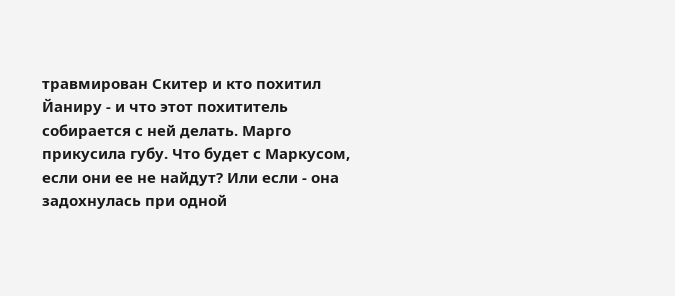травмирован Скитер и кто похитил Йаниру - и что этот похититель собирается с ней делать. Марго прикусила губу. Что будет с Маркусом, если они ее не найдут? Или если - она задохнулась при одной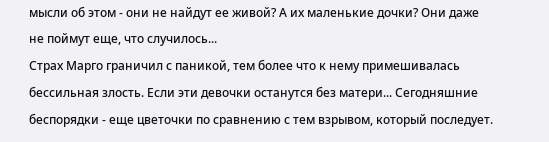мысли об этом - они не найдут ее живой? А их маленькие дочки? Они даже не поймут еще, что случилось...
Страх Марго граничил с паникой, тем более что к нему примешивалась бессильная злость. Если эти девочки останутся без матери... Сегодняшние беспорядки - еще цветочки по сравнению с тем взрывом, который последует.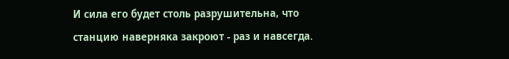И сила его будет столь разрушительна, что станцию наверняка закроют - раз и навсегда.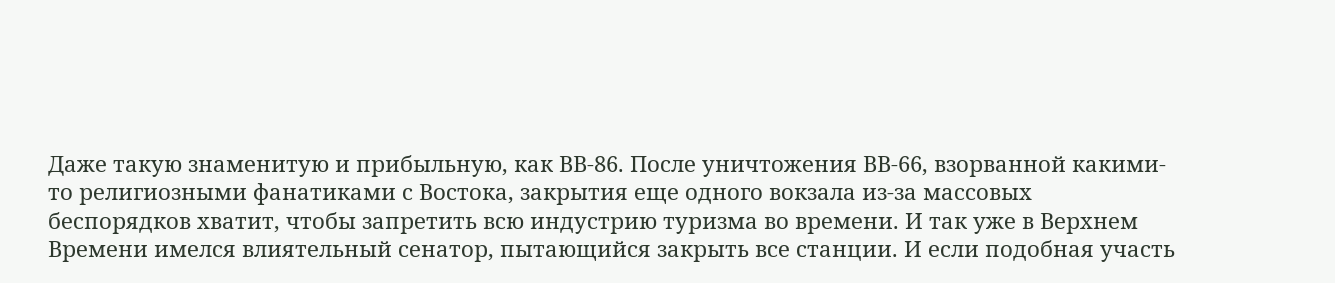Даже такую знаменитую и прибыльную, как ВВ-86. После уничтожения ВВ-66, взорванной какими-то религиозными фанатиками с Востока, закрытия еще одного вокзала из-за массовых беспорядков хватит, чтобы запретить всю индустрию туризма во времени. И так уже в Верхнем Времени имелся влиятельный сенатор, пытающийся закрыть все станции. И если подобная участь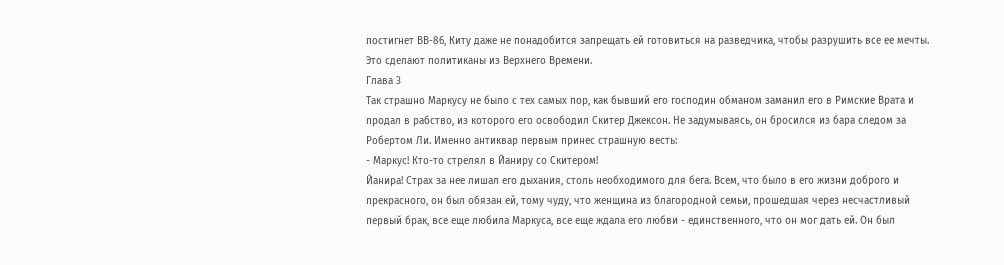постигнет ВВ-86, Киту даже не понадобится запрещать ей готовиться на разведчика, чтобы разрушить все ее мечты.
Это сделают политиканы из Верхнего Времени.
Глава 3
Так страшно Маркусу не было с тех самых пор, как бывший его господин обманом заманил его в Римские Врата и продал в рабство, из которого его освободил Скитер Джексон. Не задумываясь, он бросился из бара следом за Робертом Ли. Именно антиквар первым принес страшную весть:
- Маркус! Кто-то стрелял в Йаниру со Скитером!
Йанира! Страх за нее лишал его дыхания, столь необходимого для бега. Всем, что было в его жизни доброго и прекрасного, он был обязан ей, тому чуду, что женщина из благородной семьи, прошедшая через несчастливый первый брак, все еще любила Маркуса, все еще ждала его любви - единственного, что он мог дать ей. Он был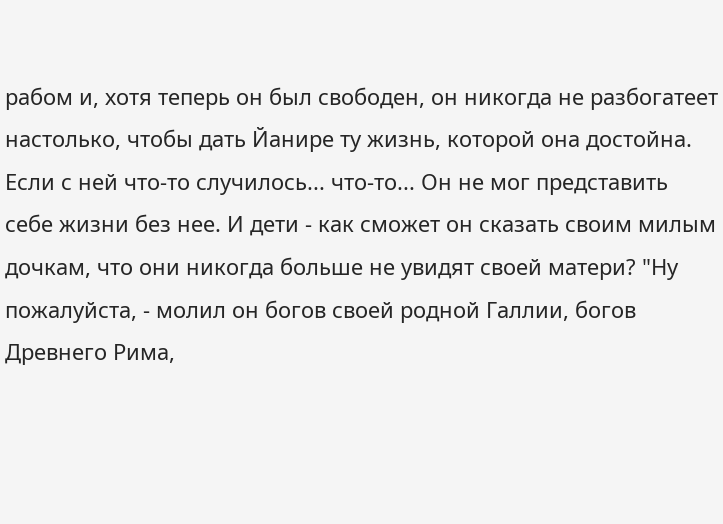рабом и, хотя теперь он был свободен, он никогда не разбогатеет настолько, чтобы дать Йанире ту жизнь, которой она достойна.
Если с ней что-то случилось... что-то... Он не мог представить себе жизни без нее. И дети - как сможет он сказать своим милым дочкам, что они никогда больше не увидят своей матери? "Ну пожалуйста, - молил он богов своей родной Галлии, богов Древнего Рима,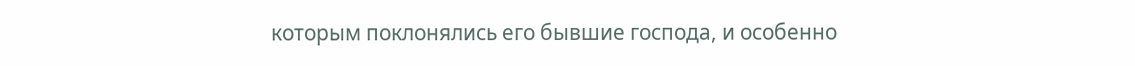которым поклонялись его бывшие господа, и особенно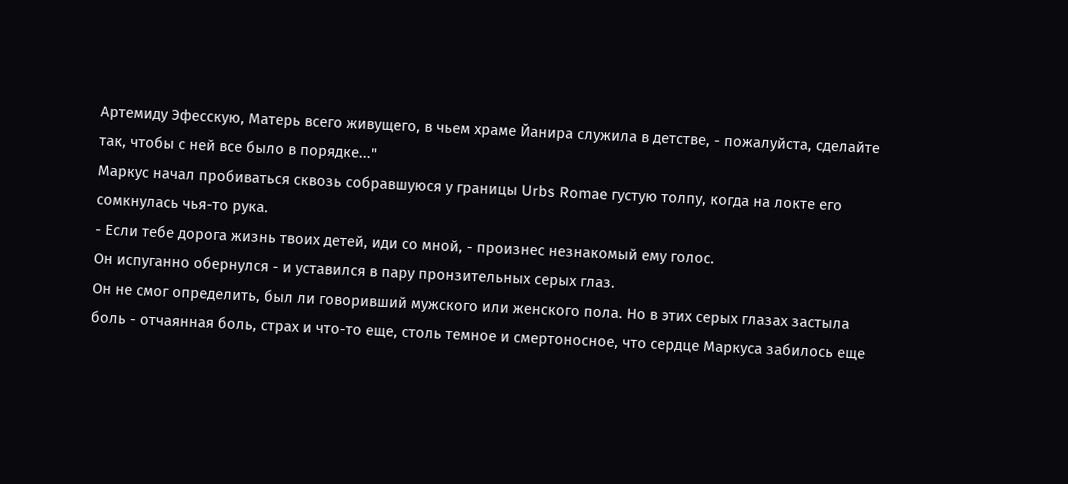Артемиду Эфесскую, Матерь всего живущего, в чьем храме Йанира служила в детстве, - пожалуйста, сделайте так, чтобы с ней все было в порядке..."
Маркус начал пробиваться сквозь собравшуюся у границы Urbs Romae густую толпу, когда на локте его сомкнулась чья-то рука.
- Если тебе дорога жизнь твоих детей, иди со мной, - произнес незнакомый ему голос.
Он испуганно обернулся - и уставился в пару пронзительных серых глаз.
Он не смог определить, был ли говоривший мужского или женского пола. Но в этих серых глазах застыла боль - отчаянная боль, страх и что-то еще, столь темное и смертоносное, что сердце Маркуса забилось еще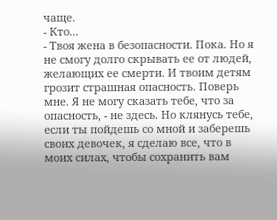чаще.
- Кто...
- Твоя жена в безопасности. Пока. Но я не смогу долго скрывать ее от людей, желающих ее смерти. И твоим детям грозит страшная опасность. Поверь мне. Я не могу сказать тебе, что за опасность, - не здесь. Но клянусь тебе, если ты пойдешь со мной и заберешь своих девочек, я сделаю все, что в моих силах, чтобы сохранить вам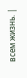всем жизнь. |